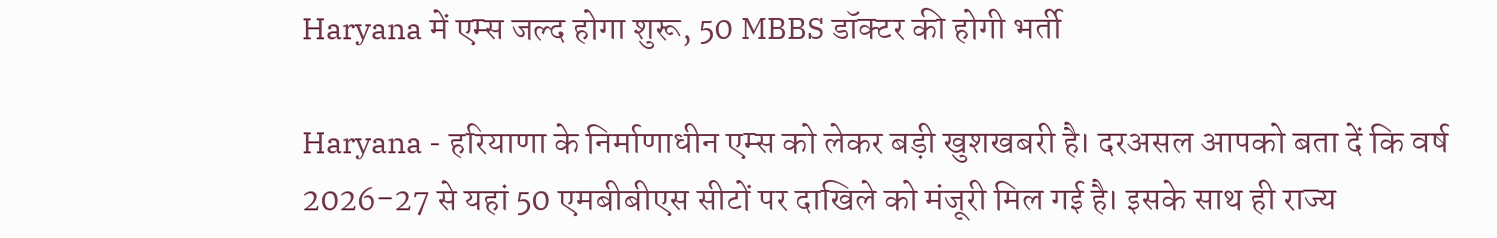Haryana में एम्स जल्द होगा शुरू, 50 MBBS डॉक्टर की होगी भर्ती

Haryana - हरियाणा के निर्माणाधीन एम्स को लेकर बड़ी खुशखबरी है। दरअसल आपको बता दें कि वर्ष 2026-27 से यहां 50 एमबीबीएस सीटों पर दाखिले को मंजूरी मिल गई है। इसके साथ ही राज्य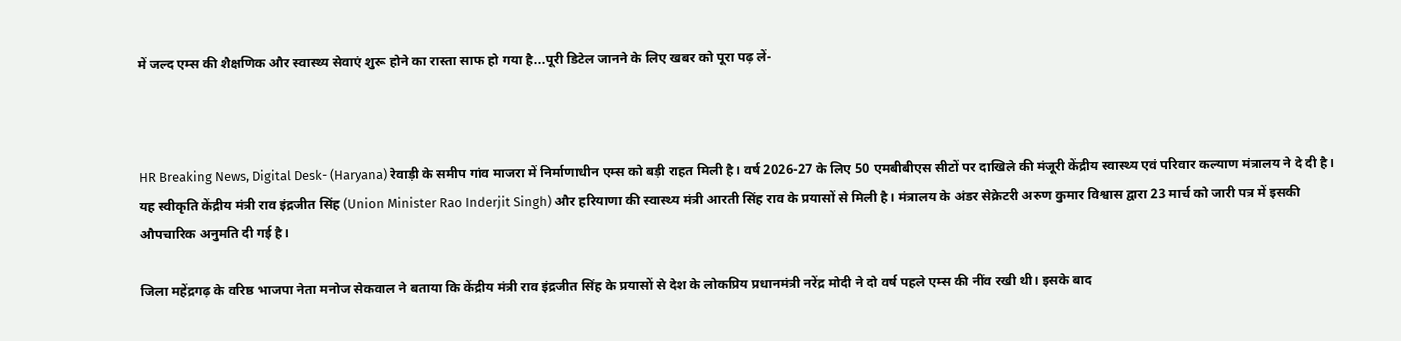में जल्द एम्स की शैक्षणिक और स्वास्थ्य सेवाएं शुरू होने का रास्ता साफ हो गया है...पूरी डिटेल जानने के लिए खबर को पूरा पढ़ लें-



HR Breaking News, Digital Desk- (Haryana) रेवाड़ी के समीप गांव माजरा में निर्माणाधीन एम्स को बड़ी राहत मिली है। वर्ष 2026-27 के लिए 50 एमबीबीएस सीटों पर दाखिले की मंजूरी केंद्रीय स्वास्थ्य एवं परिवार कल्याण मंत्रालय ने दे दी है। यह स्वीकृति केंद्रीय मंत्री राव इंद्रजीत सिंह (Union Minister Rao Inderjit Singh) और हरियाणा की स्वास्थ्य मंत्री आरती सिंह राव के प्रयासों से मिली है। मंत्रालय के अंडर सेक्रेटरी अरुण कुमार विश्वास द्वारा 23 मार्च को जारी पत्र में इसकी औपचारिक अनुमति दी गई है।

जिला महेंद्रगढ़ के वरिष्ठ भाजपा नेता मनोज सेकवाल ने बताया कि केंद्रीय मंत्री राव इंद्रजीत सिंह के प्रयासों से देश के लोकप्रिय प्रधानमंत्री नरेंद्र मोदी ने दो वर्ष पहले एम्स की नींव रखी थी। इसके बाद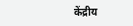केंद्रीय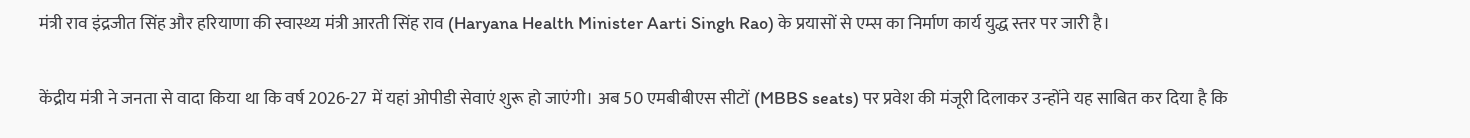मंत्री राव इंद्रजीत सिंह और हरियाणा की स्वास्थ्य मंत्री आरती सिंह राव (Haryana Health Minister Aarti Singh Rao) के प्रयासों से एम्स का निर्माण कार्य युद्ध स्तर पर जारी है।

केंद्रीय मंत्री ने जनता से वादा किया था कि वर्ष 2026-27 में यहां ओपीडी सेवाएं शुरू हो जाएंगी। अब 50 एमबीबीएस सीटों (MBBS seats) पर प्रवेश की मंजूरी दिलाकर उन्होंने यह साबित कर दिया है कि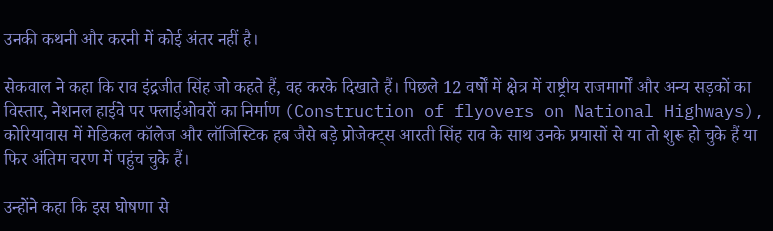उनकी कथनी और करनी में कोई अंतर नहीं है।

सेकवाल ने कहा कि राव इंद्रजीत सिंह जो कहते हैं, वह करके दिखाते हैं। पिछले 12 वर्षों में क्षेत्र में राष्ट्रीय राजमार्गों और अन्य सड़कों का विस्तार, नेशनल हाईवे पर फ्लाईओवरों का निर्माण (Construction of flyovers on National Highways), कोरियावास में मेडिकल कॉलेज और लॉजिस्टिक हब जैसे बड़े प्रोजेक्ट्स आरती सिंह राव के साथ उनके प्रयासों से या तो शुरू हो चुके हैं या फिर अंतिम चरण में पहुंच चुके हैं।

उन्होंने कहा कि इस घोषणा से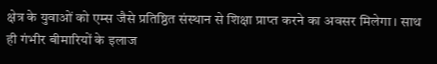क्षेत्र के युवाओं को एम्स जैसे प्रतिष्ठित संस्थान से शिक्षा प्राप्त करने का अवसर मिलेगा। साथ ही गंभीर बीमारियों के इलाज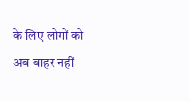के लिए लोगों को अब बाहर नहीं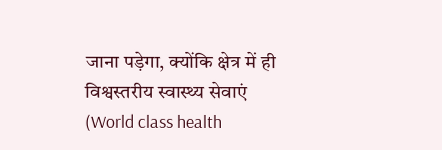जाना पड़ेगा, क्योंकि क्षेत्र में ही विश्वस्तरीय स्वास्थ्य सेवाएं (World class health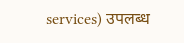services) उपलब्ध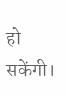हो सकेंगी।